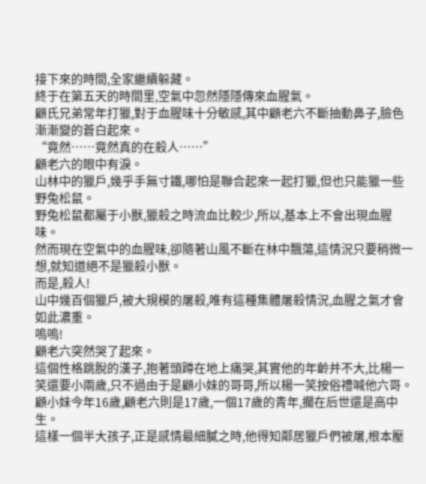接下來的時間,全家繼續躲藏。
終于在第五天的時間里,空氣中忽然隱隱傳來血腥氣。
顧氏兄弟常年打獵,對于血腥味十分敏感,其中顧老六不斷抽動鼻子,臉色漸漸變的蒼白起來。
“竟然……竟然真的在殺人……”
顧老六的眼中有淚。
山林中的獵戶,幾乎手無寸鐵,哪怕是聯合起來一起打獵,但也只能獵一些野兔松鼠。
野兔松鼠都屬于小獸,獵殺之時流血比較少,所以,基本上不會出現血腥味。
然而現在空氣中的血腥味,卻隨著山風不斷在林中飄蕩,這情況只要稍微一想,就知道絕不是獵殺小獸。
而是,殺人!
山中幾百個獵戶,被大規模的屠殺,唯有這種集體屠殺情況,血腥之氣才會如此濃重。
嗚嗚!
顧老六突然哭了起來。
這個性格跳脫的漢子,抱著頭蹲在地上痛哭,其實他的年齡并不大,比楊一笑還要小兩歲,只不過由于是顧小妹的哥哥,所以楊一笑按俗禮喊他六哥。
顧小妹今年16歲,顧老六則是17歲,一個17歲的青年,擱在后世還是高中生。
這樣一個半大孩子,正是感情最細膩之時,他得知鄰居獵戶們被屠,根本壓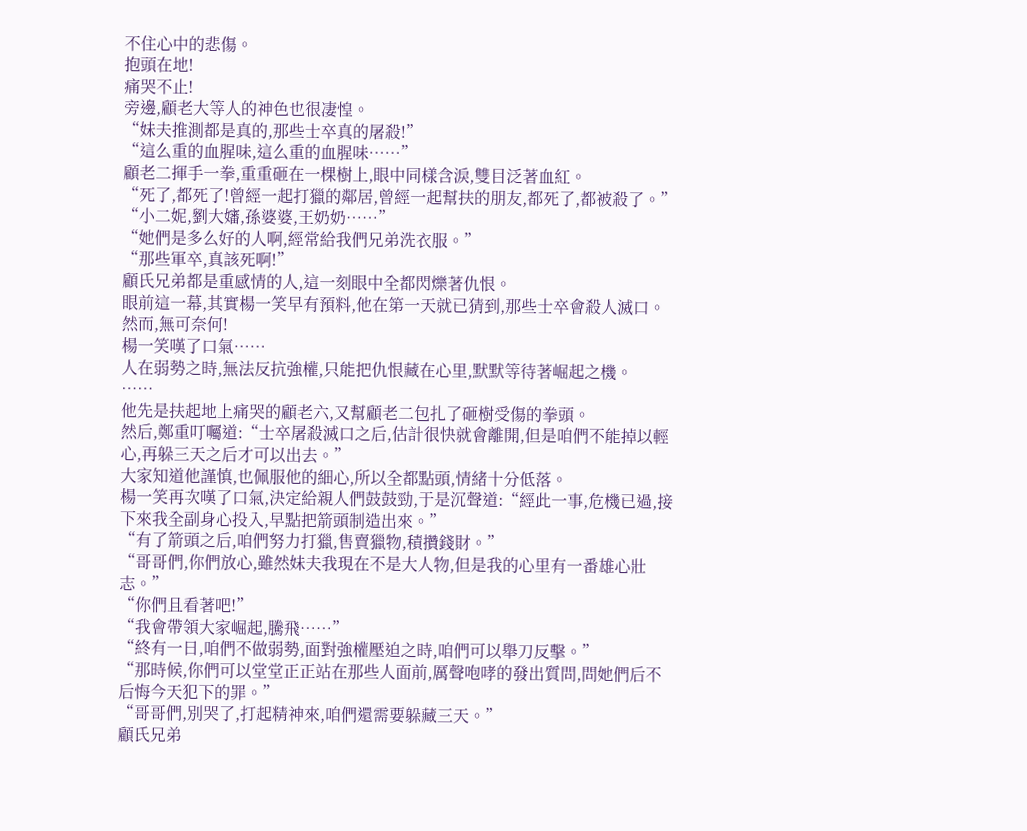不住心中的悲傷。
抱頭在地!
痛哭不止!
旁邊,顧老大等人的神色也很凄惶。
“妹夫推測都是真的,那些士卒真的屠殺!”
“這么重的血腥味,這么重的血腥味……”
顧老二揮手一拳,重重砸在一棵樹上,眼中同樣含淚,雙目泛著血紅。
“死了,都死了!曾經一起打獵的鄰居,曾經一起幫扶的朋友,都死了,都被殺了。”
“小二妮,劉大嬸,孫婆婆,王奶奶……”
“她們是多么好的人啊,經常給我們兄弟洗衣服。”
“那些軍卒,真該死啊!”
顧氏兄弟都是重感情的人,這一刻眼中全都閃爍著仇恨。
眼前這一幕,其實楊一笑早有預料,他在第一天就已猜到,那些士卒會殺人滅口。
然而,無可奈何!
楊一笑嘆了口氣……
人在弱勢之時,無法反抗強權,只能把仇恨藏在心里,默默等待著崛起之機。
……
他先是扶起地上痛哭的顧老六,又幫顧老二包扎了砸樹受傷的拳頭。
然后,鄭重叮囑道:“士卒屠殺滅口之后,估計很快就會離開,但是咱們不能掉以輕心,再躲三天之后才可以出去。”
大家知道他謹慎,也佩服他的細心,所以全都點頭,情緒十分低落。
楊一笑再次嘆了口氣,決定給親人們鼓鼓勁,于是沉聲道:“經此一事,危機已過,接下來我全副身心投入,早點把箭頭制造出來。”
“有了箭頭之后,咱們努力打獵,售賣獵物,積攢錢財。”
“哥哥們,你們放心,雖然妹夫我現在不是大人物,但是我的心里有一番雄心壯志。”
“你們且看著吧!”
“我會帶領大家崛起,騰飛……”
“終有一日,咱們不做弱勢,面對強權壓迫之時,咱們可以舉刀反擊。”
“那時候,你們可以堂堂正正站在那些人面前,厲聲咆哮的發出質問,問她們后不后悔今天犯下的罪。”
“哥哥們,別哭了,打起精神來,咱們還需要躲藏三天。”
顧氏兄弟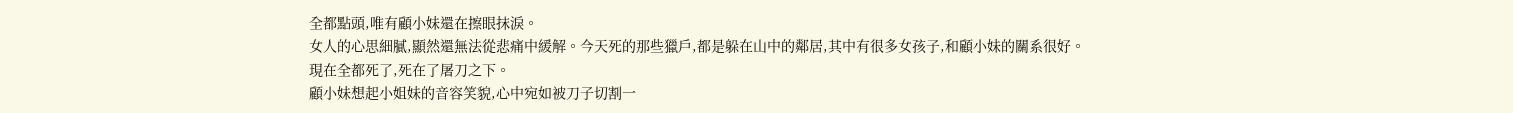全都點頭,唯有顧小妹還在擦眼抹淚。
女人的心思細膩,顯然還無法從悲痛中緩解。今天死的那些獵戶,都是躲在山中的鄰居,其中有很多女孩子,和顧小妹的關系很好。
現在全都死了,死在了屠刀之下。
顧小妹想起小姐妹的音容笑貌,心中宛如被刀子切割一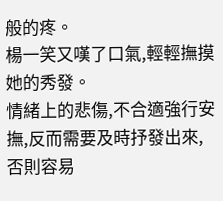般的疼。
楊一笑又嘆了口氣,輕輕撫摸她的秀發。
情緒上的悲傷,不合適強行安撫,反而需要及時抒發出來,否則容易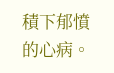積下郁憤的心病。